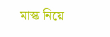মাস্ক নিয়ে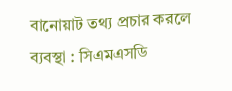বানোয়াট তথ্য প্রচার করলে ব্যবস্থা : সিএমএসডি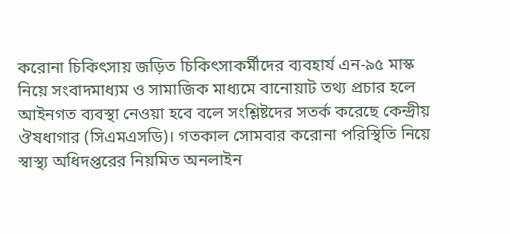করোনা চিকিৎসায় জড়িত চিকিৎসাকর্মীদের ব্যবহার্য এন-৯৫ মাস্ক নিয়ে সংবাদমাধ্যম ও সামাজিক মাধ্যমে বানোয়াট তথ্য প্রচার হলে আইনগত ব্যবস্থা নেওয়া হবে বলে সংশ্লিষ্টদের সতর্ক করেছে কেন্দ্রীয় ঔষধাগার (সিএমএসডি)। গতকাল সোমবার করোনা পরিস্থিতি নিয়ে স্বাস্থ্য অধিদপ্তরের নিয়মিত অনলাইন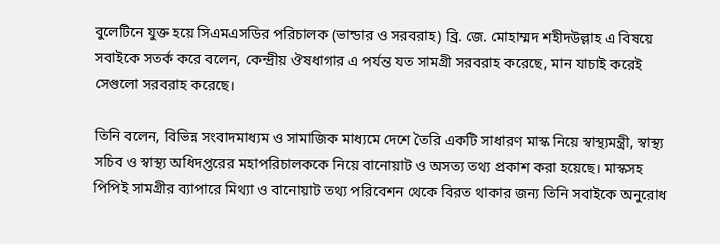বুলেটিনে যুক্ত হয়ে সিএমএসডির পরিচালক (ভান্ডার ও সরবরাহ) ব্রি. জে. মোহাম্মদ শহীদউল্লাহ এ বিষয়ে সবাইকে সতর্ক করে বলেন, কেন্দ্রীয় ঔষধাগার এ পর্যন্ত যত সামগ্রী সরবরাহ করেছে, মান যাচাই করেই সেগুলো সরবরাহ করেছে।

তিনি বলেন, বিভিন্ন সংবাদমাধ্যম ও সামাজিক মাধ্যমে দেশে তৈরি একটি সাধারণ মাস্ক নিয়ে স্বাস্থ্যমন্ত্রী, স্বাস্থ্য সচিব ও স্বাস্থ্য অধিদপ্তরের মহাপরিচালককে নিয়ে বানোয়াট ও অসত্য তথ্য প্রকাশ করা হয়েছে। মাস্কসহ পিপিই সামগ্রীর ব্যাপারে মিথ্যা ও বানোয়াট তথ্য পরিবেশন থেকে বিরত থাকার জন্য তিনি সবাইকে অনুরোধ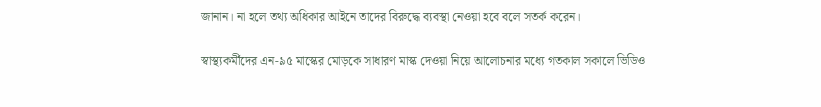জানান। না হলে তথ্য অধিকার আইনে তাদের বিরুদ্ধে ব্যবস্থা নেওয়া হবে বলে সতর্ক করেন।

স্বাস্থ্যকর্মীদের এন-৯৫ মাস্কের মোড়কে সাধারণ মাস্ক দেওয়া নিয়ে আলোচনার মধ্যে গতকাল সকালে ভিডিও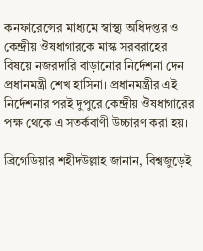কনফারেন্সের মাধ্যমে স্বাস্থ্য অধিদপ্তর ও কেন্দ্রীয় ঔষধাগারকে মাস্ক সরবরাহের বিষয়ে নজরদারি বাড়ানোর নির্দেশনা দেন প্রধানমন্ত্রী শেখ হাসিনা। প্রধানমন্ত্রীর এই নির্দেশনার পরই দুপুরে কেন্দ্রীয় ঔষধাগারের পক্ষ থেকে এ সতর্কবাণী উচ্চারণ করা হয়।

ব্রিগেডিয়ার শহীদউল্লাহ জানান, বিশ্বজুড়েই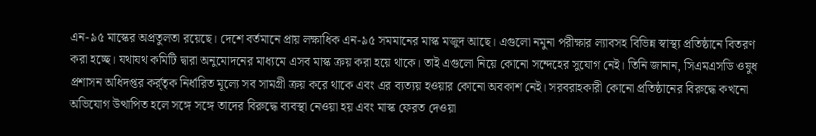এন-৯৫ মাস্কের অপ্রতুলতা রয়েছে। দেশে বর্তমানে প্রায় লক্ষাধিক এন-৯৫ সমমানের মাস্ক মজুদ আছে। এগুলো নমুনা পরীক্ষার ল্যাবসহ বিভিন্ন স্বাস্থ্য প্রতিষ্ঠানে বিতরণ করা হচ্ছে। যথাযথ কমিটি দ্বারা অনুমোদনের মাধ্যমে এসব মাস্ক ক্রয় করা হয়ে থাকে। তাই এগুলো নিয়ে কোনো সন্দেহের সুযোগ নেই। তিনি জানান, সিএমএসডি ওষুধ প্রশাসন অধিদপ্তর কর্র্তৃক নির্ধারিত মূল্যে সব সামগ্রী ক্রয় করে থাকে এবং এর ব্যত্যয় হওয়ার কোনো অবকাশ নেই। সরবরাহকারী কোনো প্রতিষ্ঠানের বিরুদ্ধে কখনো অভিযোগ উত্থাপিত হলে সঙ্গে সঙ্গে তাদের বিরুদ্ধে ব্যবস্থা নেওয়া হয় এবং মাস্ক ফেরত দেওয়া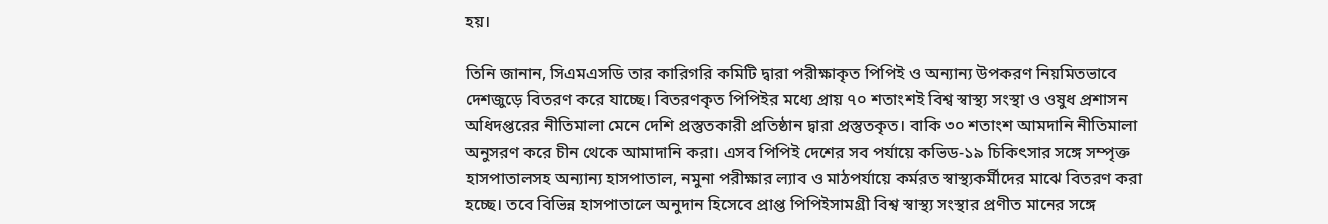হয়।

তিনি জানান, সিএমএসডি তার কারিগরি কমিটি দ্বারা পরীক্ষাকৃত পিপিই ও অন্যান্য উপকরণ নিয়মিতভাবে দেশজুড়ে বিতরণ করে যাচ্ছে। বিতরণকৃত পিপিইর মধ্যে প্রায় ৭০ শতাংশই বিশ্ব স্বাস্থ্য সংস্থা ও ওষুধ প্রশাসন অধিদপ্তরের নীতিমালা মেনে দেশি প্রস্তুতকারী প্রতিষ্ঠান দ্বারা প্রস্তুতকৃত। বাকি ৩০ শতাংশ আমদানি নীতিমালা অনুসরণ করে চীন থেকে আমাদানি করা। এসব পিপিই দেশের সব পর্যায়ে কভিড-১৯ চিকিৎসার সঙ্গে সম্পৃক্ত হাসপাতালসহ অন্যান্য হাসপাতাল, নমুনা পরীক্ষার ল্যাব ও মাঠপর্যায়ে কর্মরত স্বাস্থ্যকর্মীদের মাঝে বিতরণ করা হচ্ছে। তবে বিভিন্ন হাসপাতালে অনুদান হিসেবে প্রাপ্ত পিপিইসামগ্রী বিশ্ব স্বাস্থ্য সংস্থার প্রণীত মানের সঙ্গে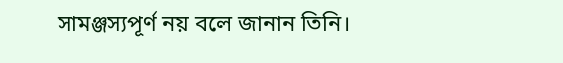সামঞ্জস্যপূর্ণ নয় বলে জানান তিনি।